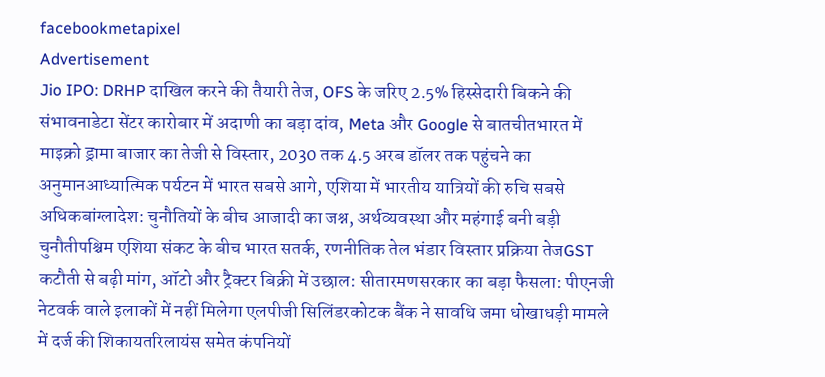facebookmetapixel
Advertisement
Jio IPO: DRHP दाखिल करने की तैयारी तेज, OFS के जरिए 2.5% हिस्सेदारी बिकने की संभावनाडेटा सेंटर कारोबार में अदाणी का बड़ा दांव, Meta और Google से बातचीतभारत में माइक्रो ड्रामा बाजार का तेजी से विस्तार, 2030 तक 4.5 अरब डॉलर तक पहुंचने का अनुमानआध्यात्मिक पर्यटन में भारत सबसे आगे, एशिया में भारतीय यात्रियों की रुचि सबसे अधिकबांग्लादेश: चुनौतियों के बीच आजादी का जश्न, अर्थव्यवस्था और महंगाई बनी बड़ी चुनौतीपश्चिम एशिया संकट के बीच भारत सतर्क, रणनीतिक तेल भंडार विस्तार प्रक्रिया तेजGST कटौती से बढ़ी मांग, ऑटो और ट्रैक्टर बिक्री में उछाल: सीतारमणसरकार का बड़ा फैसला: पीएनजी नेटवर्क वाले इलाकों में नहीं मिलेगा एलपीजी सिलिंडरकोटक बैंक ने सावधि जमा धोखाधड़ी मामले में दर्ज की शिकायतरिलायंस समेत कंपनियों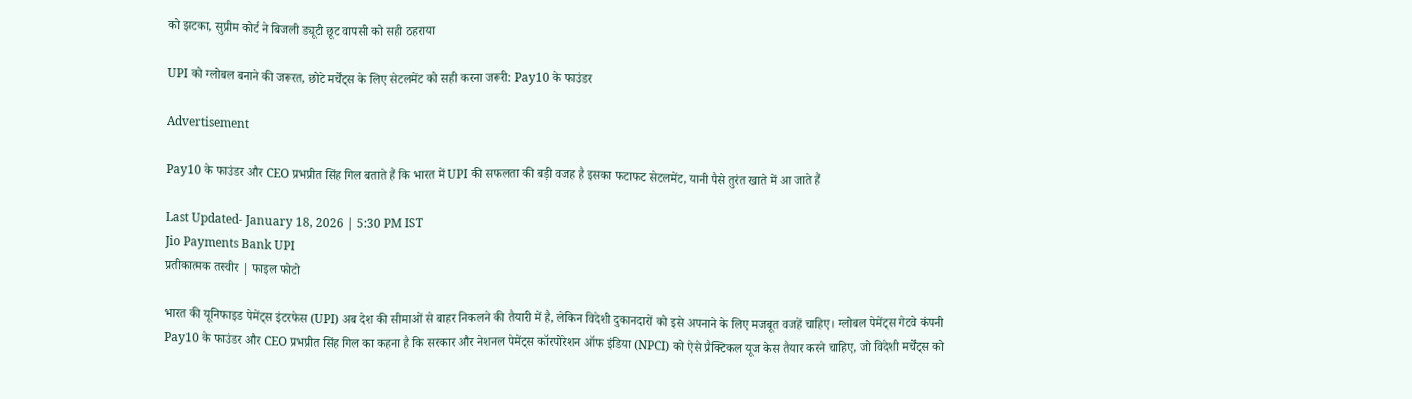को झटका, सुप्रीम कोर्ट ने बिजली ड्यूटी छूट वापसी को सही ठहराया

UPI को ग्लोबल बनाने की जरूरत, छोटे मर्चेंट्स के लिए सेटलमेंट को सही करना जरूरी: Pay10 के फाउंडर

Advertisement

Pay10 के फाउंडर और CEO प्रभप्रीत सिंह गिल बताते हैं कि भारत में UPI की सफलता की बड़ी वजह है इसका फटाफट सेटलमेंट, यानी पैसे तुरंत खाते में आ जाते हैं

Last Updated- January 18, 2026 | 5:30 PM IST
Jio Payments Bank UPI
प्रतीकात्मक तस्वीर | फाइल फोटो

भारत की यूनिफाइड पेमेंट्स इंटरफेस (UPI) अब देश की सीमाओं से बाहर निकलने की तैयारी में है, लेकिन विदेशी दुकानदारों को इसे अपनाने के लिए मजबूत वजहें चाहिए। ग्लोबल पेमेंट्स गेटवे कंपनी Pay10 के फाउंडर और CEO प्रभप्रीत सिंह गिल का कहना है कि सरकार और नेशनल पेमेंट्स कॉरपोरेशन ऑफ इंडिया (NPCI) को ऐसे प्रैक्टिकल यूज केस तैयार करने चाहिए, जो विदेशी मर्चेंट्स को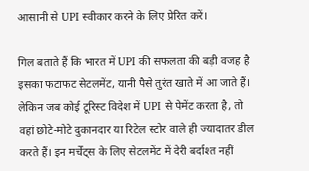आसानी से UPI स्वीकार करने के लिए प्रेरित करें।

गिल बताते हैं कि भारत में UPI की सफलता की बड़ी वजह है इसका फटाफट सेटलमेंट, यानी पैसे तुरंत खाते में आ जाते हैं। लेकिन जब कोई टूरिस्ट विदेश में UPI से पेमेंट करता है, तो वहां छोटे-मोटे दुकानदार या रिटेल स्टोर वाले ही ज्यादातर डील करते हैं। इन मर्चेंट्स के लिए सेटलमेंट में देरी बर्दाश्त नहीं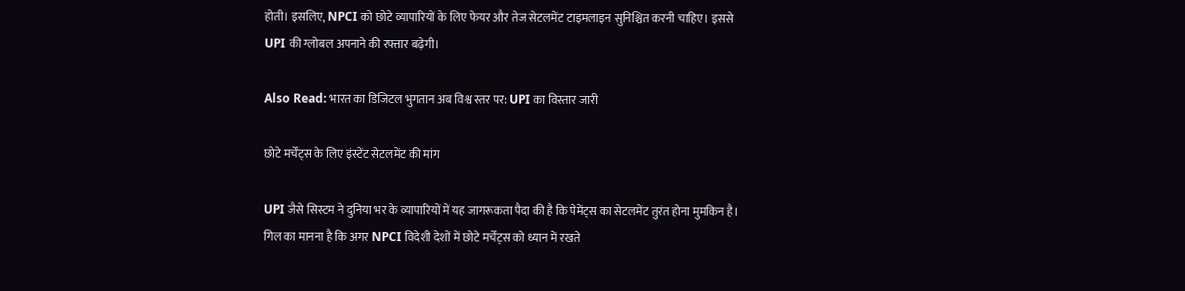होती। इसलिए, NPCI को छोटे व्यापारियों के लिए फेयर और तेज सेटलमेंट टाइमलाइन सुनिश्चित करनी चाहिए। इससे UPI की ग्लोबल अपनाने की रफ्तार बढ़ेगी।

Also Read: भारत का डिजिटल भुगतान अब विश्व स्तर पर: UPI का विस्तार जारी

छोटे मर्चेंट्स के लिए इंस्टेंट सेटलमेंट की मांग

UPI जैसे सिस्टम ने दुनिया भर के व्यापारियों में यह जागरूकता पैदा की है कि पेमेंट्स का सेटलमेंट तुरंत होना मुमकिन है। गिल का मानना है कि अगर NPCI विदेशी देशों में छोटे मर्चेंट्स को ध्यान में रखते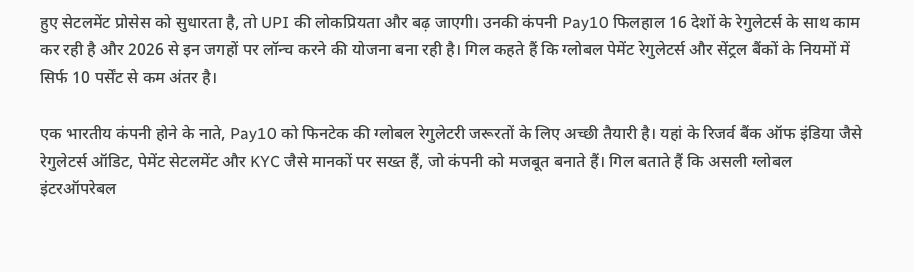हुए सेटलमेंट प्रोसेस को सुधारता है, तो UPI की लोकप्रियता और बढ़ जाएगी। उनकी कंपनी Pay10 फिलहाल 16 देशों के रेगुलेटर्स के साथ काम कर रही है और 2026 से इन जगहों पर लॉन्च करने की योजना बना रही है। गिल कहते हैं कि ग्लोबल पेमेंट रेगुलेटर्स और सेंट्रल बैंकों के नियमों में सिर्फ 10 पर्सेंट से कम अंतर है।

एक भारतीय कंपनी होने के नाते, Pay10 को फिनटेक की ग्लोबल रेगुलेटरी जरूरतों के लिए अच्छी तैयारी है। यहां के रिजर्व बैंक ऑफ इंडिया जैसे रेगुलेटर्स ऑडिट, पेमेंट सेटलमेंट और KYC जैसे मानकों पर सख्त हैं, जो कंपनी को मजबूत बनाते हैं। गिल बताते हैं कि असली ग्लोबल इंटरऑपरेबल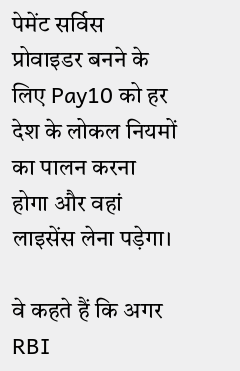पेमेंट सर्विस प्रोवाइडर बनने के लिए Pay10 को हर देश के लोकल नियमों का पालन करना होगा और वहां लाइसेंस लेना पड़ेगा।

वे कहते हैं कि अगर RBI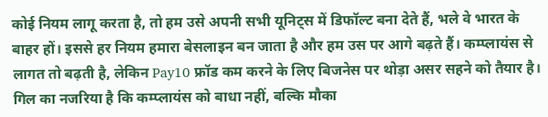कोई नियम लागू करता है, तो हम उसे अपनी सभी यूनिट्स में डिफॉल्ट बना देते हैं, भले वे भारत के बाहर हों। इससे हर नियम हमारा बेसलाइन बन जाता है और हम उस पर आगे बढ़ते हैं। कम्प्लायंस से लागत तो बढ़ती है, लेकिन Pay10 फ्रॉड कम करने के लिए बिजनेस पर थोड़ा असर सहने को तैयार है। गिल का नजरिया है कि कम्प्लायंस को बाधा नहीं, बल्कि मौका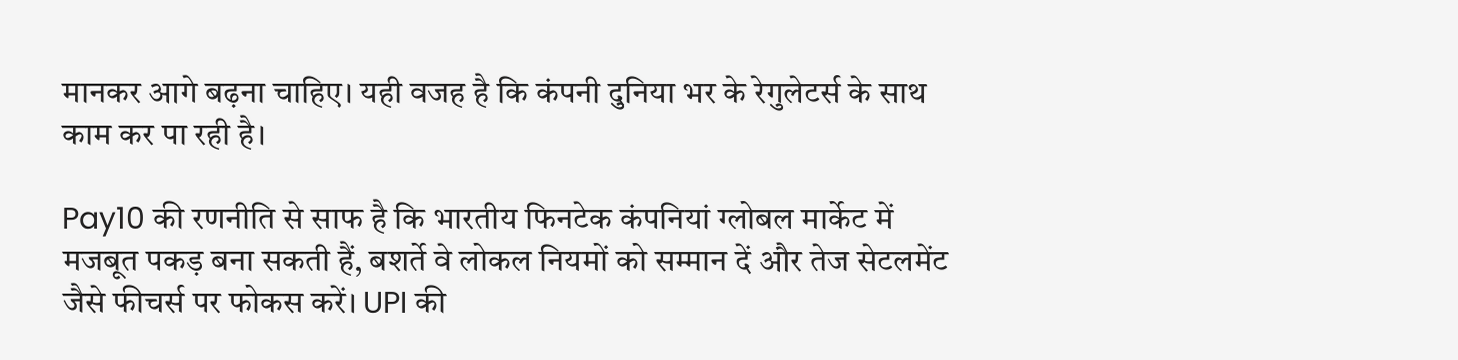मानकर आगे बढ़ना चाहिए। यही वजह है कि कंपनी दुनिया भर के रेगुलेटर्स के साथ काम कर पा रही है।

Pay10 की रणनीति से साफ है कि भारतीय फिनटेक कंपनियां ग्लोबल मार्केट में मजबूत पकड़ बना सकती हैं, बशर्ते वे लोकल नियमों को सम्मान दें और तेज सेटलमेंट जैसे फीचर्स पर फोकस करें। UPI की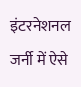इंटरनेशनल जर्नी में ऐसे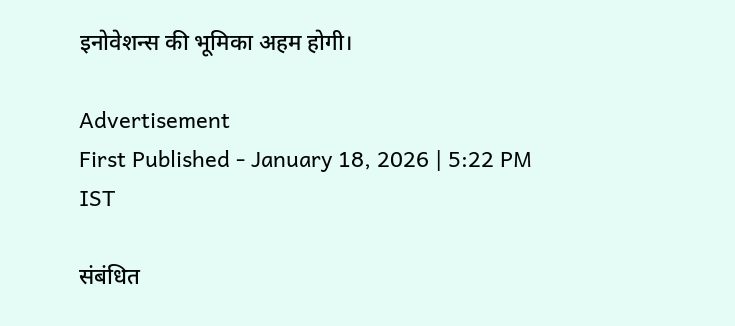इनोवेशन्स की भूमिका अहम होगी।

Advertisement
First Published - January 18, 2026 | 5:22 PM IST

संबंधित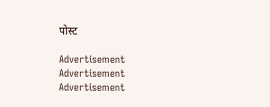पोस्ट

Advertisement
Advertisement
Advertisement